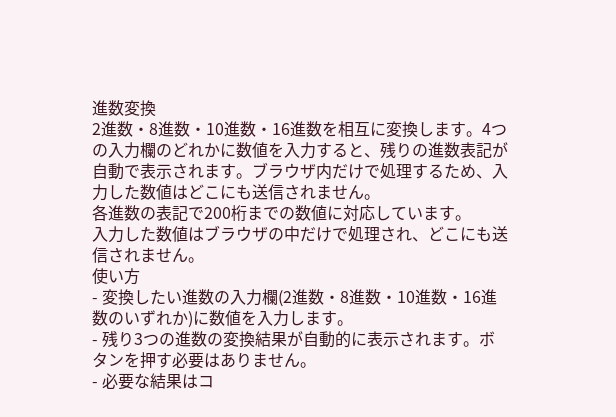進数変換
2進数・8進数・10進数・16進数を相互に変換します。4つの入力欄のどれかに数値を入力すると、残りの進数表記が自動で表示されます。ブラウザ内だけで処理するため、入力した数値はどこにも送信されません。
各進数の表記で200桁までの数値に対応しています。
入力した数値はブラウザの中だけで処理され、どこにも送信されません。
使い方
- 変換したい進数の入力欄(2進数・8進数・10進数・16進数のいずれか)に数値を入力します。
- 残り3つの進数の変換結果が自動的に表示されます。ボタンを押す必要はありません。
- 必要な結果はコ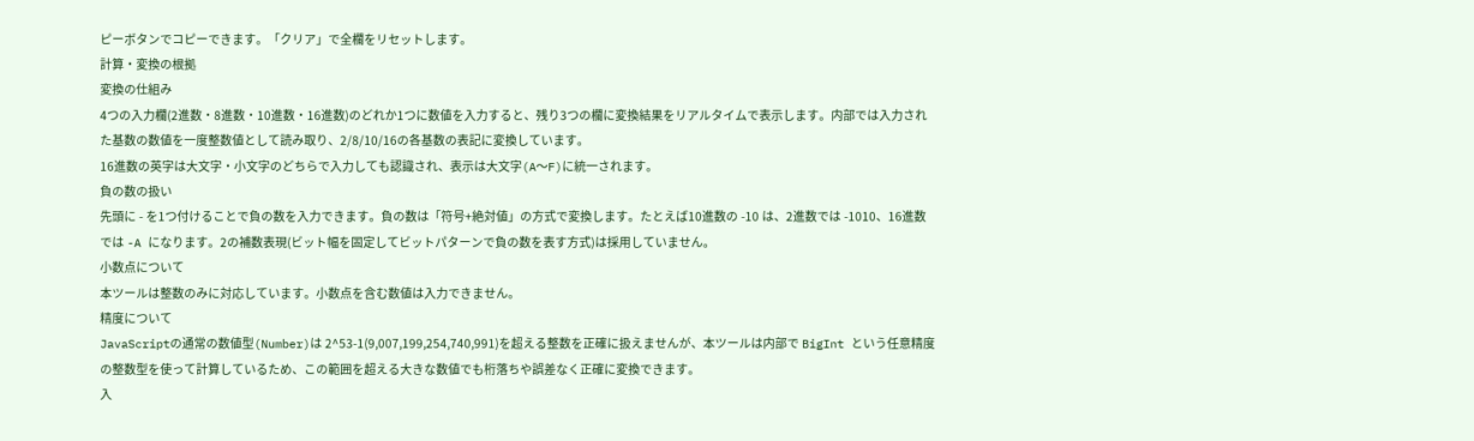ピーボタンでコピーできます。「クリア」で全欄をリセットします。
計算・変換の根拠
変換の仕組み
4つの入力欄(2進数・8進数・10進数・16進数)のどれか1つに数値を入力すると、残り3つの欄に変換結果をリアルタイムで表示します。内部では入力された基数の数値を一度整数値として読み取り、2/8/10/16の各基数の表記に変換しています。
16進数の英字は大文字・小文字のどちらで入力しても認識され、表示は大文字(A〜F)に統一されます。
負の数の扱い
先頭に - を1つ付けることで負の数を入力できます。負の数は「符号+絶対値」の方式で変換します。たとえば10進数の -10 は、2進数では -1010、16進数では -A になります。2の補数表現(ビット幅を固定してビットパターンで負の数を表す方式)は採用していません。
小数点について
本ツールは整数のみに対応しています。小数点を含む数値は入力できません。
精度について
JavaScriptの通常の数値型(Number)は 2^53-1(9,007,199,254,740,991)を超える整数を正確に扱えませんが、本ツールは内部で BigInt という任意精度の整数型を使って計算しているため、この範囲を超える大きな数値でも桁落ちや誤差なく正確に変換できます。
入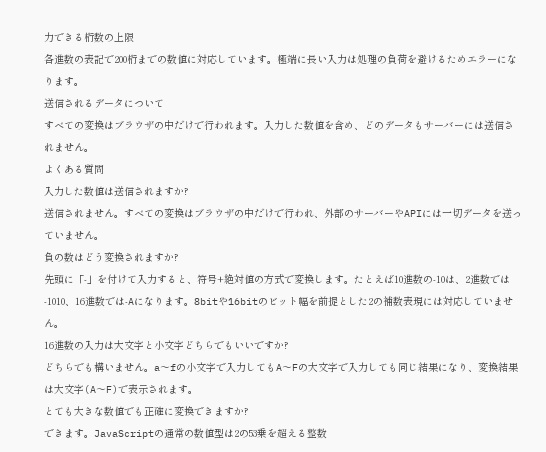力できる桁数の上限
各進数の表記で200桁までの数値に対応しています。極端に長い入力は処理の負荷を避けるためエラーになります。
送信されるデータについて
すべての変換はブラウザの中だけで行われます。入力した数値を含め、どのデータもサーバーには送信されません。
よくある質問
入力した数値は送信されますか?
送信されません。すべての変換はブラウザの中だけで行われ、外部のサーバーやAPIには一切データを送っていません。
負の数はどう変換されますか?
先頭に「-」を付けて入力すると、符号+絶対値の方式で変換します。たとえば10進数の-10は、2進数では-1010、16進数では-Aになります。8bitや16bitのビット幅を前提とした2の補数表現には対応していません。
16進数の入力は大文字と小文字どちらでもいいですか?
どちらでも構いません。a〜fの小文字で入力してもA〜Fの大文字で入力しても同じ結果になり、変換結果は大文字(A〜F)で表示されます。
とても大きな数値でも正確に変換できますか?
できます。JavaScriptの通常の数値型は2の53乗を超える整数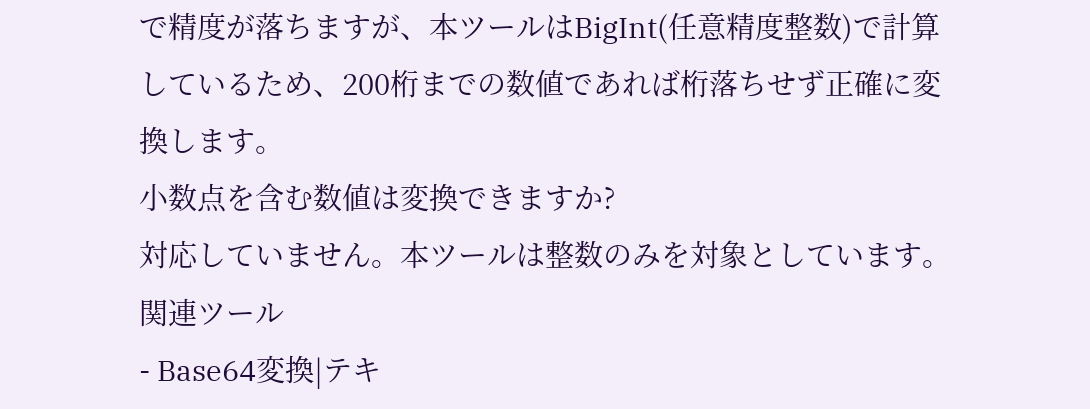で精度が落ちますが、本ツールはBigInt(任意精度整数)で計算しているため、200桁までの数値であれば桁落ちせず正確に変換します。
小数点を含む数値は変換できますか?
対応していません。本ツールは整数のみを対象としています。
関連ツール
- Base64変換|テキ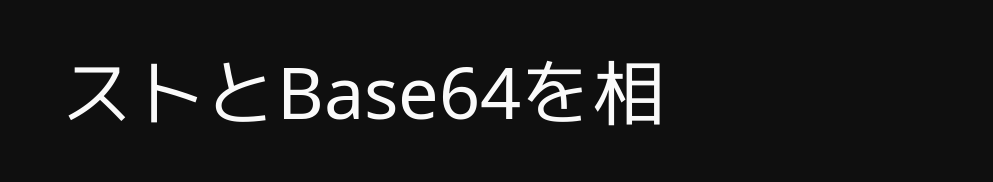ストとBase64を相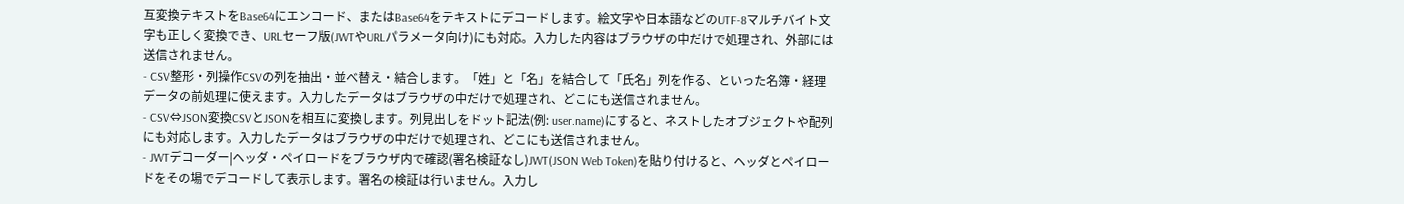互変換テキストをBase64にエンコード、またはBase64をテキストにデコードします。絵文字や日本語などのUTF-8マルチバイト文字も正しく変換でき、URLセーフ版(JWTやURLパラメータ向け)にも対応。入力した内容はブラウザの中だけで処理され、外部には送信されません。
- CSV整形・列操作CSVの列を抽出・並べ替え・結合します。「姓」と「名」を結合して「氏名」列を作る、といった名簿・経理データの前処理に使えます。入力したデータはブラウザの中だけで処理され、どこにも送信されません。
- CSV⇔JSON変換CSVとJSONを相互に変換します。列見出しをドット記法(例: user.name)にすると、ネストしたオブジェクトや配列にも対応します。入力したデータはブラウザの中だけで処理され、どこにも送信されません。
- JWTデコーダー|ヘッダ・ペイロードをブラウザ内で確認(署名検証なし)JWT(JSON Web Token)を貼り付けると、ヘッダとペイロードをその場でデコードして表示します。署名の検証は行いません。入力し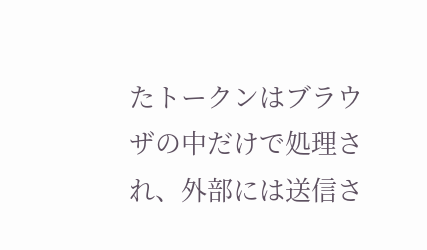たトークンはブラウザの中だけで処理され、外部には送信さ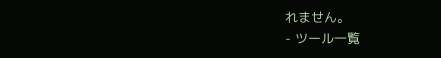れません。
- ツール一覧